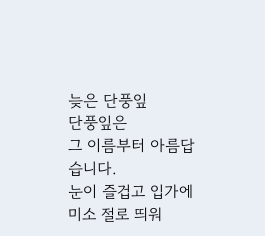늦은 단풍잎
단풍잎은
그 이름부터 아름답습니다.
눈이 즐겁고 입가에 미소 절로 띄워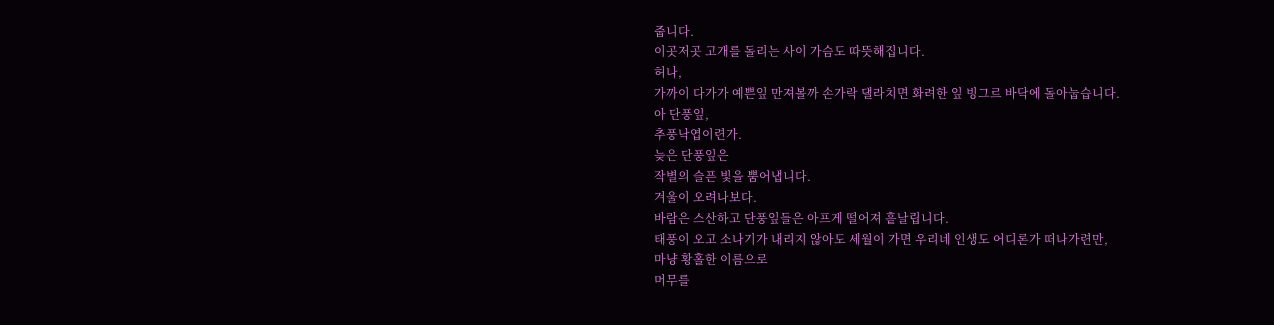줍니다.
이곳저곳 고개를 돌리는 사이 가슴도 따뜻해집니다.
허나,
가까이 다가가 예쁜잎 만져볼까 손가락 댈라치면 화려한 잎 빙그르 바닥에 돌아눕습니다.
아 단풍잎,
추풍낙엽이련가.
늦은 단풍잎은
작별의 슬픈 빛을 뿜어냅니다.
겨울이 오려나보다.
바람은 스산하고 단풍잎들은 아프게 떨어져 흩날립니다.
태풍이 오고 소나기가 내리지 않아도 세월이 가면 우리네 인생도 어디론가 떠나가련만,
마냥 황홀한 이름으로
머무를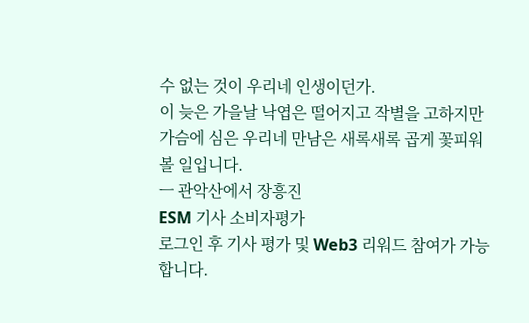수 없는 것이 우리네 인생이던가.
이 늦은 가을날 낙엽은 떨어지고 작별을 고하지만
가슴에 심은 우리네 만남은 새록새록 곱게 꽃피워볼 일입니다.
ㅡ 관악산에서 장흥진
ESM 기사 소비자평가
로그인 후 기사 평가 및 Web3 리워드 참여가 가능합니다.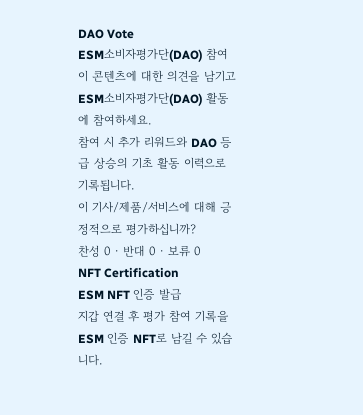DAO Vote
ESM소비자평가단(DAO) 참여
이 콘텐츠에 대한 의견을 남기고 ESM소비자평가단(DAO) 활동에 참여하세요.
참여 시 추가 리워드와 DAO 등급 상승의 기초 활동 이력으로 기록됩니다.
이 기사/제품/서비스에 대해 긍정적으로 평가하십니까?
찬성 0 · 반대 0 · 보류 0
NFT Certification
ESM NFT 인증 발급
지갑 연결 후 평가 참여 기록을 ESM 인증 NFT로 남길 수 있습니다.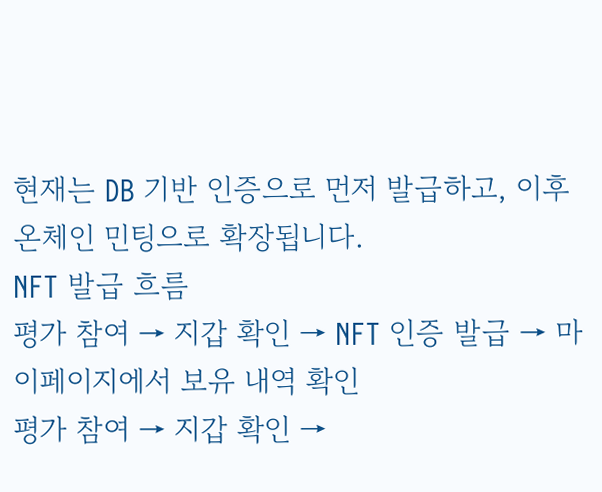현재는 DB 기반 인증으로 먼저 발급하고, 이후 온체인 민팅으로 확장됩니다.
NFT 발급 흐름
평가 참여 → 지갑 확인 → NFT 인증 발급 → 마이페이지에서 보유 내역 확인
평가 참여 → 지갑 확인 →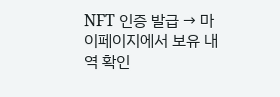NFT 인증 발급 → 마이페이지에서 보유 내역 확인